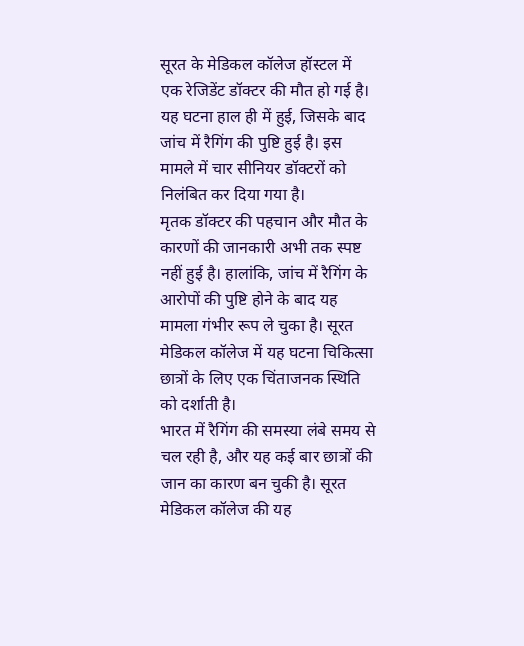सूरत के मेडिकल कॉलेज हॉस्टल में एक रेजिडेंट डॉक्टर की मौत हो गई है। यह घटना हाल ही में हुई, जिसके बाद जांच में रैगिंग की पुष्टि हुई है। इस मामले में चार सीनियर डॉक्टरों को निलंबित कर दिया गया है।
मृतक डॉक्टर की पहचान और मौत के कारणों की जानकारी अभी तक स्पष्ट नहीं हुई है। हालांकि, जांच में रैगिंग के आरोपों की पुष्टि होने के बाद यह मामला गंभीर रूप ले चुका है। सूरत मेडिकल कॉलेज में यह घटना चिकित्सा छात्रों के लिए एक चिंताजनक स्थिति को दर्शाती है।
भारत में रैगिंग की समस्या लंबे समय से चल रही है, और यह कई बार छात्रों की जान का कारण बन चुकी है। सूरत मेडिकल कॉलेज की यह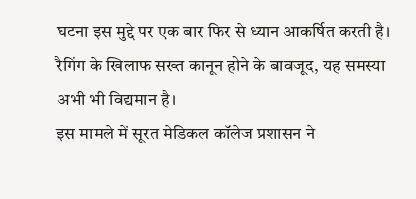घटना इस मुद्दे पर एक बार फिर से ध्यान आकर्षित करती है। रैगिंग के खिलाफ सख्त कानून होने के बावजूद, यह समस्या अभी भी विद्यमान है।
इस मामले में सूरत मेडिकल कॉलेज प्रशासन ने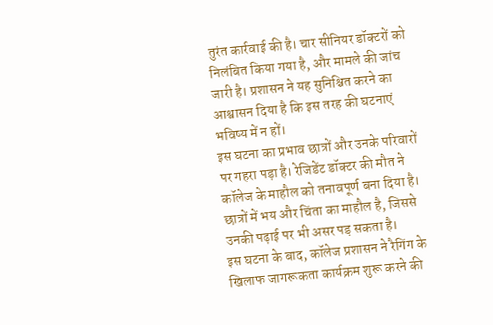तुरंत कार्रवाई की है। चार सीनियर डॉक्टरों को निलंबित किया गया है, और मामले की जांच जारी है। प्रशासन ने यह सुनिश्चित करने का आश्वासन दिया है कि इस तरह की घटनाएं भविष्य में न हों।
इस घटना का प्रभाव छात्रों और उनके परिवारों पर गहरा पड़ा है। रेजिडेंट डॉक्टर की मौत ने कॉलेज के माहौल को तनावपूर्ण बना दिया है। छात्रों में भय और चिंता का माहौल है, जिससे उनकी पढ़ाई पर भी असर पड़ सकता है।
इस घटना के बाद, कॉलेज प्रशासन ने रैगिंग के खिलाफ जागरूकता कार्यक्रम शुरू करने की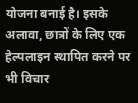योजना बनाई है। इसके अलावा, छात्रों के लिए एक हेल्पलाइन स्थापित करने पर भी विचार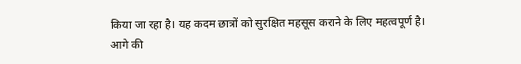किया जा रहा है। यह कदम छात्रों को सुरक्षित महसूस कराने के लिए महत्वपूर्ण है।
आगे की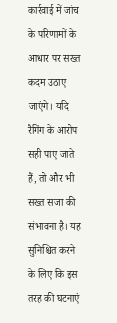कार्रवाई में जांच के परिणामों के आधार पर सख्त कदम उठाए जाएंगे। यदि रैगिंग के आरोप सही पाए जाते हैं, तो और भी सख्त सजा की संभावना है। यह सुनिश्चित करने के लिए कि इस तरह की घटनाएं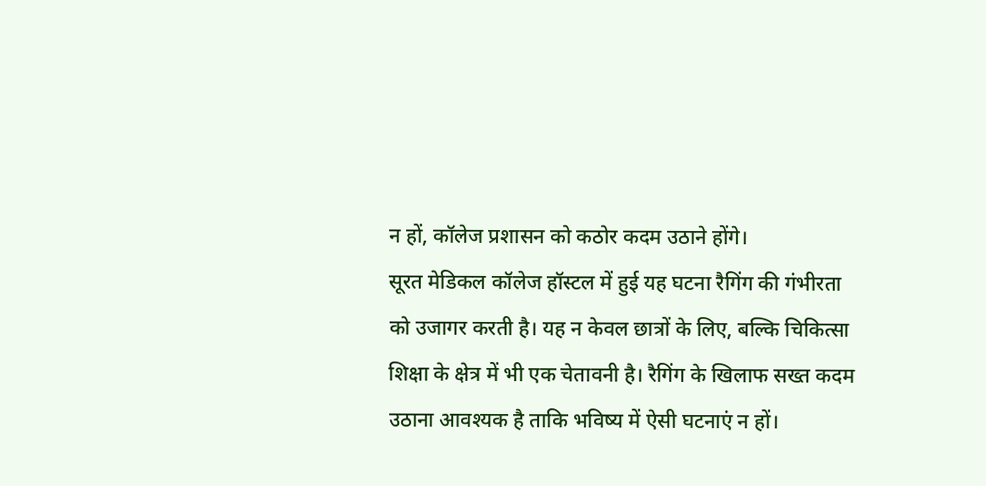न हों, कॉलेज प्रशासन को कठोर कदम उठाने होंगे।
सूरत मेडिकल कॉलेज हॉस्टल में हुई यह घटना रैगिंग की गंभीरता को उजागर करती है। यह न केवल छात्रों के लिए, बल्कि चिकित्सा शिक्षा के क्षेत्र में भी एक चेतावनी है। रैगिंग के खिलाफ सख्त कदम उठाना आवश्यक है ताकि भविष्य में ऐसी घटनाएं न हों।